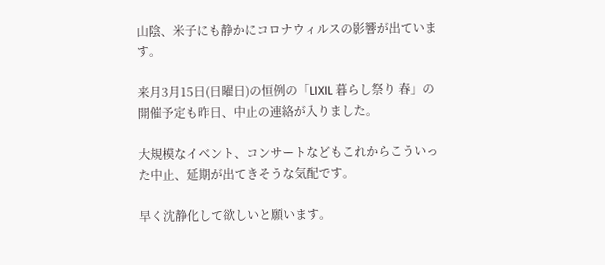山陰、米子にも静かにコロナウィルスの影響が出ています。

来月3月15日(日曜日)の恒例の「LIXIL 暮らし祭り 春」の開催予定も昨日、中止の連絡が入りました。

大規模なイベント、コンサートなどもこれからこういった中止、延期が出てきそうな気配です。

早く沈静化して欲しいと願います。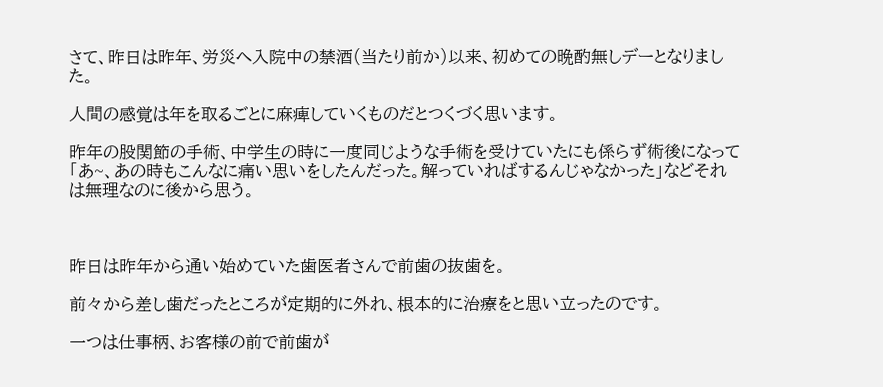さて、昨日は昨年、労災へ入院中の禁酒(当たり前か)以来、初めての晩酌無しデーとなりました。

人間の感覚は年を取るごとに麻痺していくものだとつくづく思います。

昨年の股関節の手術、中学生の時に一度同じような手術を受けていたにも係らず術後になって「あ~、あの時もこんなに痛い思いをしたんだった。解っていればするんじゃなかった」などそれは無理なのに後から思う。



昨日は昨年から通い始めていた歯医者さんで前歯の抜歯を。

前々から差し歯だったところが定期的に外れ、根本的に治療をと思い立ったのです。

一つは仕事柄、お客様の前で前歯が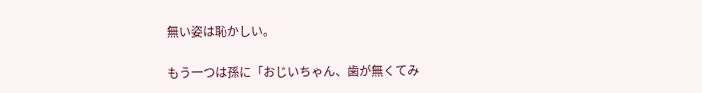無い姿は恥かしい。

もう一つは孫に「おじいちゃん、歯が無くてみ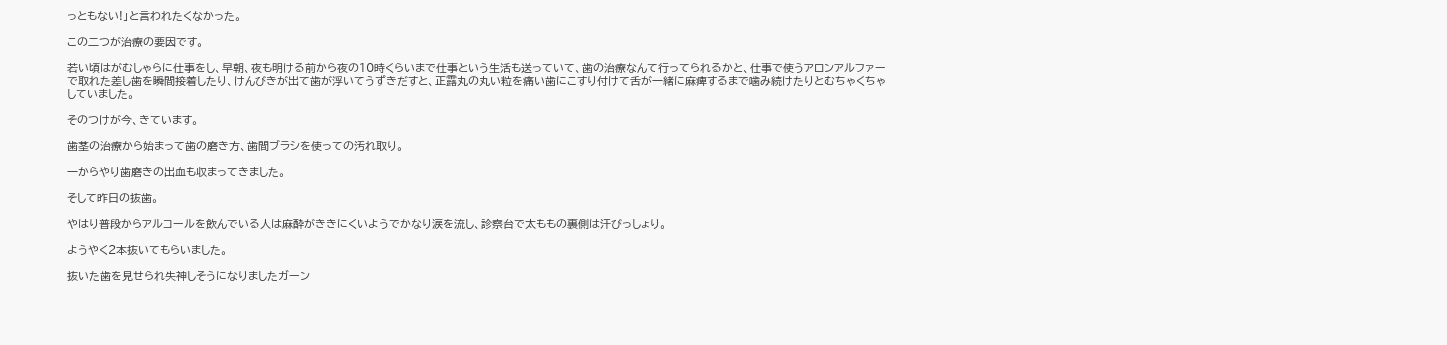っともない!」と言われたくなかった。

この二つが治療の要因です。

若い頃はがむしゃらに仕事をし、早朝、夜も明ける前から夜の10時くらいまで仕事という生活も送っていて、歯の治療なんて行ってられるかと、仕事で使うアロンアルファーで取れた差し歯を瞬間接着したり、けんびきが出て歯が浮いてうずきだすと、正露丸の丸い粒を痛い歯にこすり付けて舌が一緒に麻痺するまで噛み続けたりとむちゃくちゃしていました。

そのつけが今、きています。

歯茎の治療から始まって歯の磨き方、歯間ブラシを使っての汚れ取り。

一からやり歯磨きの出血も収まってきました。

そして昨日の抜歯。

やはり普段からアルコールを飲んでいる人は麻酔がききにくいようでかなり涙を流し、診察台で太ももの裏側は汗びっしょり。

ようやく2本抜いてもらいました。

抜いた歯を見せられ失神しそうになりましたガーン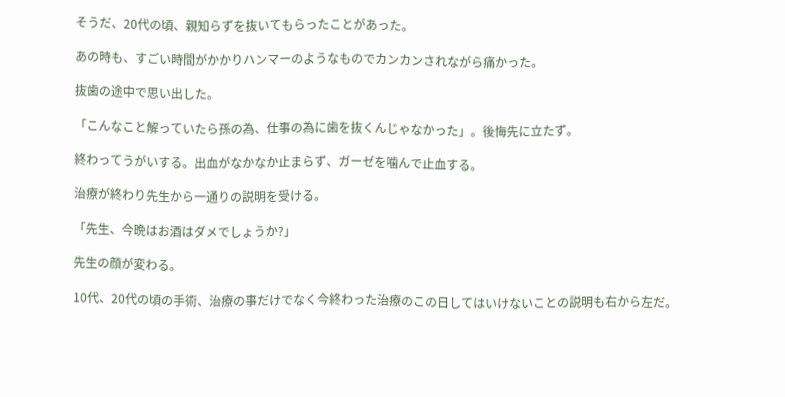そうだ、20代の頃、親知らずを抜いてもらったことがあった。

あの時も、すごい時間がかかりハンマーのようなものでカンカンされながら痛かった。

抜歯の途中で思い出した。

「こんなこと解っていたら孫の為、仕事の為に歯を抜くんじゃなかった」。後悔先に立たず。

終わってうがいする。出血がなかなか止まらず、ガーゼを噛んで止血する。

治療が終わり先生から一通りの説明を受ける。

「先生、今晩はお酒はダメでしょうか?」

先生の顔が変わる。

10代、20代の頃の手術、治療の事だけでなく今終わった治療のこの日してはいけないことの説明も右から左だ。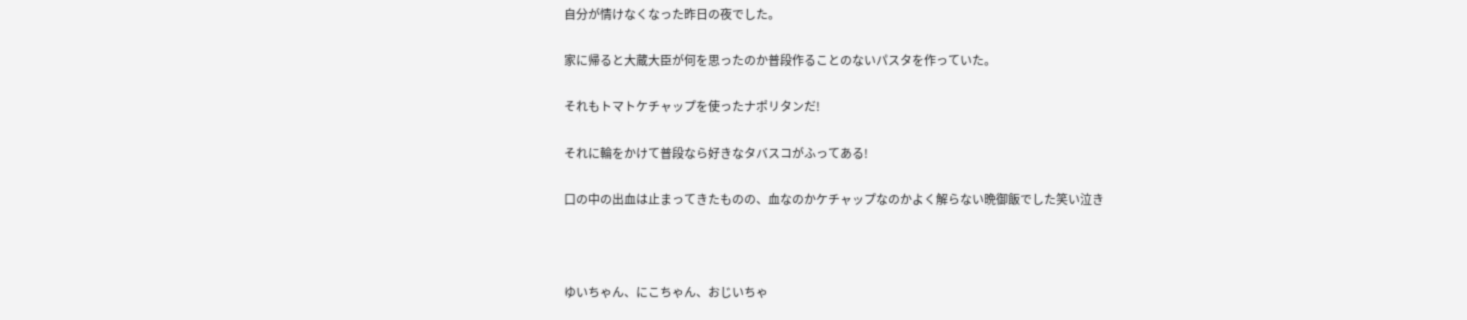自分が情けなくなった昨日の夜でした。

家に帰ると大蔵大臣が何を思ったのか普段作ることのないパスタを作っていた。

それもトマトケチャップを使ったナポリタンだ!

それに輪をかけて普段なら好きなタバスコがふってある!

口の中の出血は止まってきたものの、血なのかケチャップなのかよく解らない晩御飯でした笑い泣き



ゆいちゃん、にこちゃん、おじいちゃ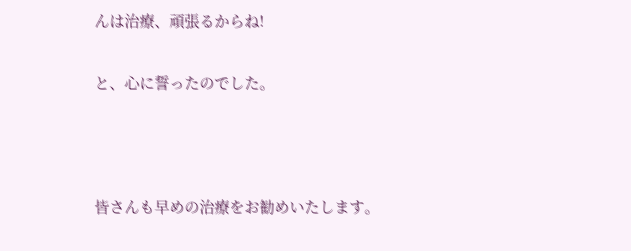んは治療、頑張るからね!

と、心に誓ったのでした。



皆さんも早めの治療をお勧めいたします。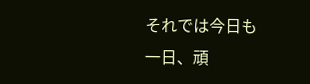それでは今日も一日、頑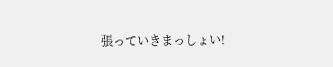張っていきまっしょい!